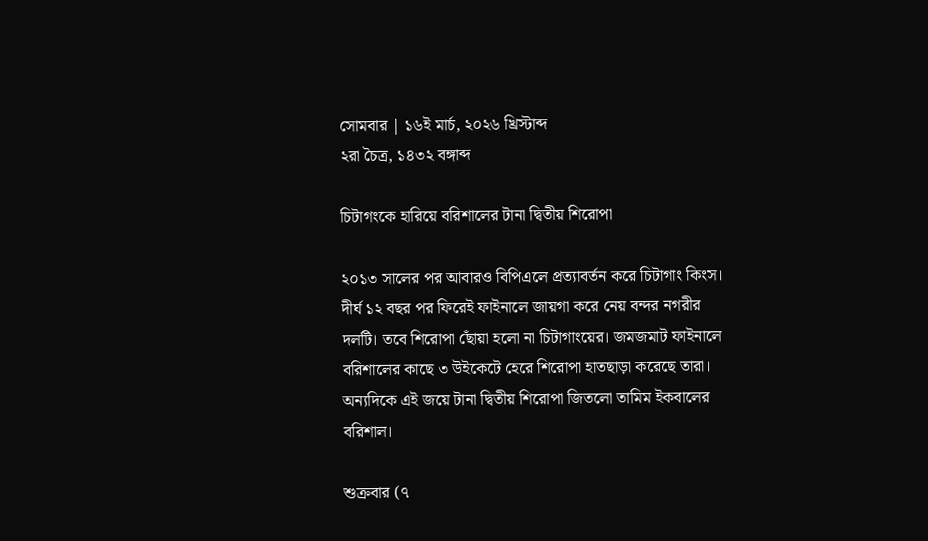সোমবার | ১৬ই মার্চ, ২০২৬ খ্রিস্টাব্দ
২রা চৈত্র, ১৪৩২ বঙ্গাব্দ

চিটাগংকে হারিয়ে বরিশালের টানা দ্বিতীয় শিরোপা

২০১৩ সালের পর আবারও বিপিএলে প্রত্যাবর্তন করে চিটাগাং কিংস। দীর্ঘ ১২ বছর পর ফিরেই ফাইনালে জায়গা করে নেয় বন্দর নগরীর দলটি। তবে শিরোপা ছোঁয়া হলো না চিটাগাংয়ের। জমজমাট ফাইনালে বরিশালের কাছে ৩ উইকেটে হেরে শিরোপা হাতছাড়া করেছে তারা। অন্যদিকে এই জয়ে টানা দ্বিতীয় শিরোপা জিতলো তামিম ইকবালের বরিশাল।

শুক্রবার (৭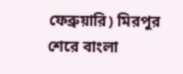ফেব্রুয়ারি) মিরপুর শেরে বাংলা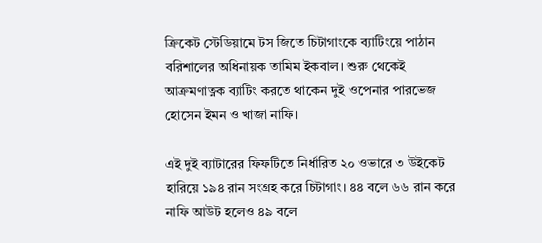ক্রিকেট স্টেডিয়ামে টস জিতে চিটাগাংকে ব্যাটিংয়ে পাঠান বরিশালের অধিনায়ক তামিম ইকবাল। শুরু থেকেই আক্রমণাত্নক ব্যাটিং করতে থাকেন দুই ওপেনার পারভেজ হোসেন ইমন ও খাজা নাফি।

এই দুই ব্যাটারের ফিফটিতে নির্ধারিত ২০ ওভারে ৩ উইকেট হারিয়ে ১৯৪ রান সংগ্রহ করে চিটাগাং। ৪৪ বলে ৬৬ রান করে নাফি আউট হলেও ৪৯ বলে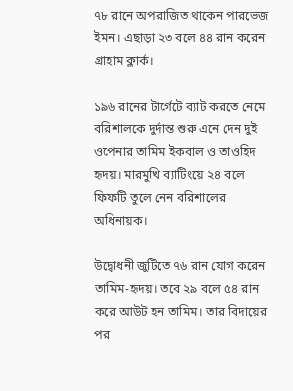৭৮ রানে অপরাজিত থাকেন পারভেজ ইমন। এছাড়া ২৩ বলে ৪৪ রান করেন গ্রাহাম ক্লার্ক।

১৯৬ রানের টার্গেটে ব্যাট করতে নেমে বরিশালকে দুর্দান্ত শুরু এনে দেন দুই ওপেনার তামিম ইকবাল ও তাওহিদ হৃদয়। মারমুখি ব্যাটিংয়ে ২৪ বলে ফিফটি তুলে নেন বরিশালের অধিনায়ক।

উদ্বোধনী জুটিতে ৭৬ রান যোগ করেন তামিম-হৃদয়। তবে ২৯ বলে ৫৪ রান করে আউট হন তামিম। তার বিদায়ের পর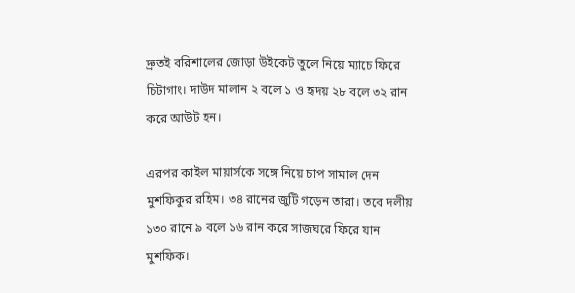দ্রুতই বরিশালের জোড়া উইকেট তুলে নিয়ে ম্যাচে ফিরে চিটাগাং। দাউদ মালান ২ বলে ১ ও হৃদয় ২৮ বলে ৩২ রান করে আউট হন।

এরপর কাইল মায়ার্সকে সঙ্গে নিয়ে চাপ সামাল দেন মুশফিকুর রহিম। ৩৪ রানের জুটি গড়েন তারা। তবে দলীয় ১৩০ রানে ৯ বলে ১৬ রান করে সাজঘরে ফিরে যান মুশফিক।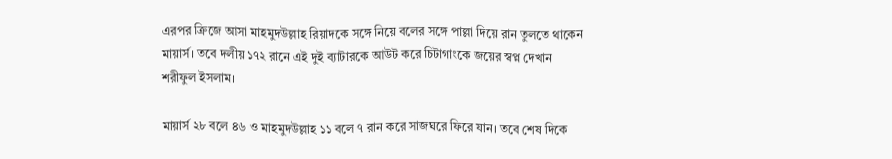এরপর ক্রিজে আসা মাহমুদউল্লাহ রিয়াদকে সঙ্গে নিয়ে বলের সঙ্গে পাল্লা দিয়ে রান তুলতে থাকেন মায়ার্স। তবে দলীয় ১৭২ রানে এই দুই ব্যাটারকে আউট করে চিটাগাংকে জয়ের স্বপ্ন দেখান শরীফুল ইসলাম।

মায়ার্স ২৮ বলে ৪৬ ও মাহমুদউল্লাহ ১১ বলে ৭ রান করে সাজঘরে ফিরে যান। তবে শেষ দিকে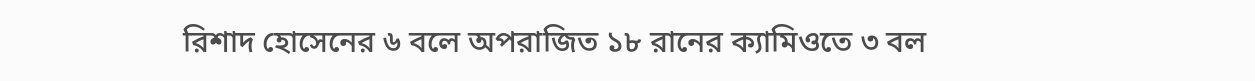রিশাদ হোসেনের ৬ বলে অপরাজিত ১৮ রানের ক্যামিওতে ৩ বল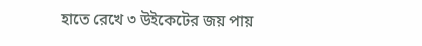হাতে রেখে ৩ উইকেটের জয় পায়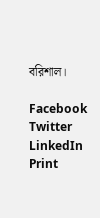বরিশাল।

Facebook
Twitter
LinkedIn
Print